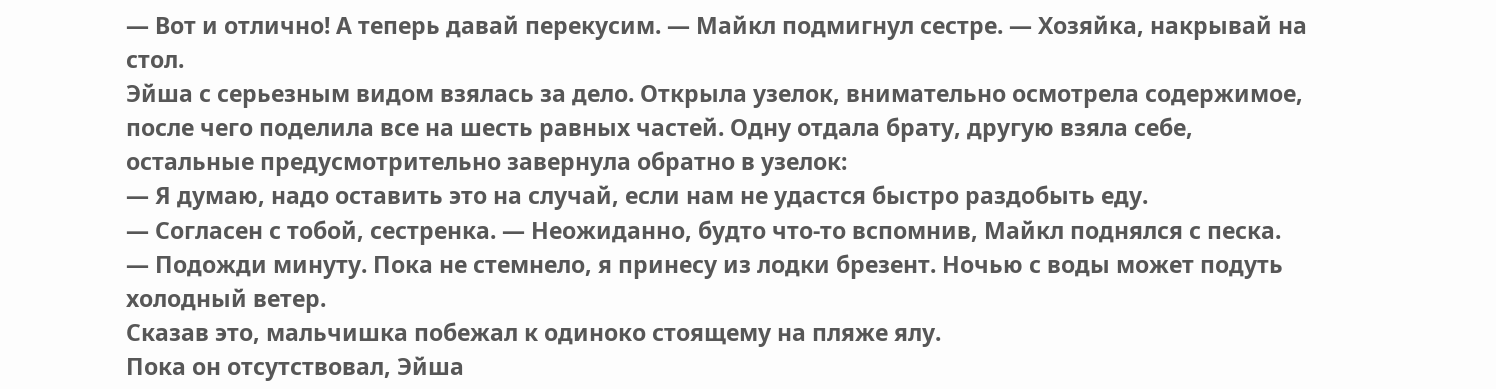— Вот и отлично! А теперь давай перекусим. — Майкл подмигнул сестре. — Хозяйка, накрывай на стол.
Эйша с серьезным видом взялась за дело. Открыла узелок, внимательно осмотрела содержимое, после чего поделила все на шесть равных частей. Одну отдала брату, другую взяла себе, остальные предусмотрительно завернула обратно в узелок:
— Я думаю, надо оставить это на случай, если нам не удастся быстро раздобыть еду.
— Согласен с тобой, сестренка. — Неожиданно, будто что-то вспомнив, Майкл поднялся с песка. — Подожди минуту. Пока не стемнело, я принесу из лодки брезент. Ночью с воды может подуть холодный ветер.
Сказав это, мальчишка побежал к одиноко стоящему на пляже ялу.
Пока он отсутствовал, Эйша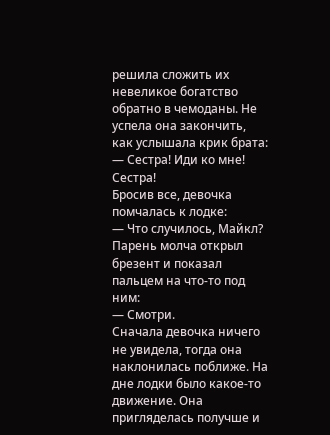решила сложить их невеликое богатство обратно в чемоданы. Не успела она закончить, как услышала крик брата:
— Сестра! Иди ко мне! Сестра!
Бросив все, девочка помчалась к лодке:
— Что случилось, Майкл?
Парень молча открыл брезент и показал пальцем на что-то под ним:
— Смотри.
Сначала девочка ничего не увидела, тогда она наклонилась поближе. На дне лодки было какое-то движение. Она пригляделась получше и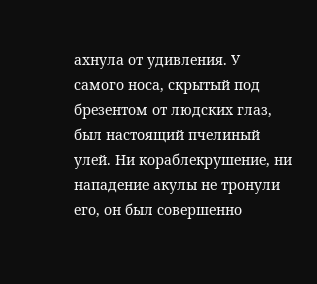ахнула от удивления. У самого носа, скрытый под брезентом от людских глаз, был настоящий пчелиный улей. Ни кораблекрушение, ни нападение акулы не тронули его, он был совершенно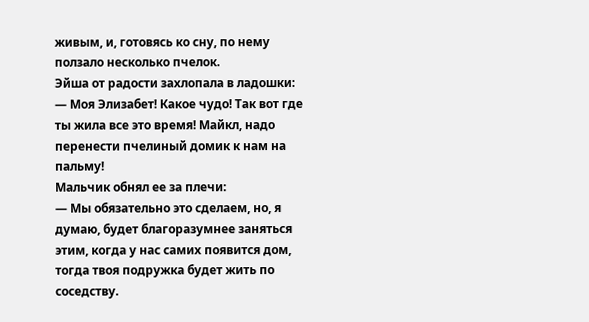живым, и, готовясь ко сну, по нему ползало несколько пчелок.
Эйша от радости захлопала в ладошки:
— Моя Элизабет! Какое чудо! Так вот где ты жила все это время! Майкл, надо перенести пчелиный домик к нам на пальму!
Мальчик обнял ее за плечи:
— Мы обязательно это сделаем, но, я думаю, будет благоразумнее заняться этим, когда у нас самих появится дом, тогда твоя подружка будет жить по соседству.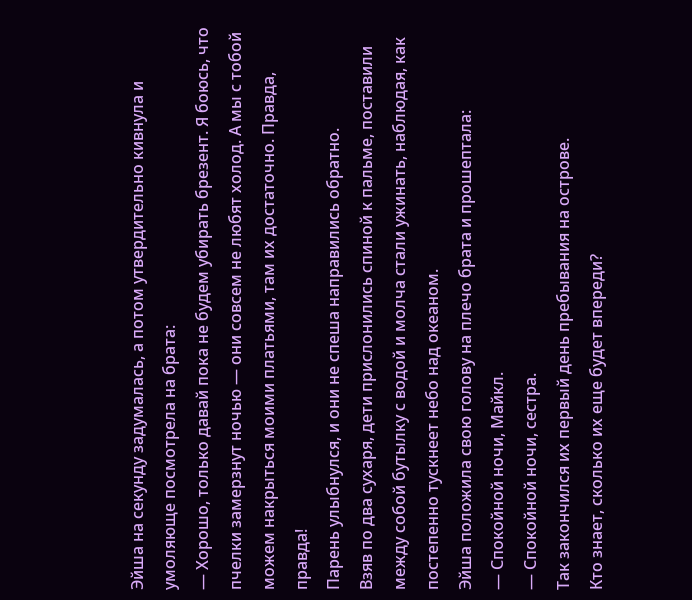Эйша на секунду задумалась, а потом утвердительно кивнула и умоляюще посмотрела на брата:
— Хорошо, только давай пока не будем убирать брезент. Я боюсь, что пчелки замерзнут ночью — они совсем не любят холод. А мы с тобой можем накрыться моими платьями, там их достаточно. Правда, правда!
Парень улыбнулся, и они не спеша направились обратно.
Взяв по два сухаря, дети прислонились спиной к пальме, поставили между собой бутылку с водой и молча стали ужинать, наблюдая, как постепенно тускнеет небо над океаном.
Эйша положила свою голову на плечо брата и прошептала:
— Спокойной ночи, Майкл.
— Спокойной ночи, сестра.
Так закончился их первый день пребывания на острове.
Кто знает, сколько их еще будет впереди?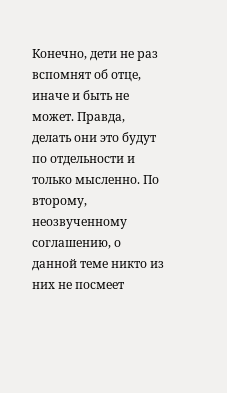Конечно, дети не раз вспомнят об отце, иначе и быть не может. Правда, делать они это будут по отдельности и только мысленно. По второму, неозвученному соглашению, о данной теме никто из них не посмеет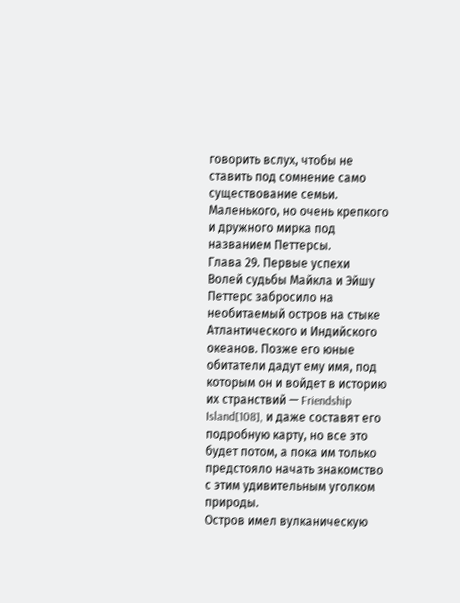говорить вслух, чтобы не ставить под сомнение само существование семьи. Маленького, но очень крепкого и дружного мирка под названием Петтерсы.
Глава 29. Первые успехи
Волей судьбы Майкла и Эйшу Петтерс забросило на необитаемый остров на стыке Атлантического и Индийского океанов. Позже его юные обитатели дадут ему имя, под которым он и войдет в историю их странствий — Friendship Island[108], и даже составят его подробную карту, но все это будет потом, а пока им только предстояло начать знакомство с этим удивительным уголком природы.
Остров имел вулканическую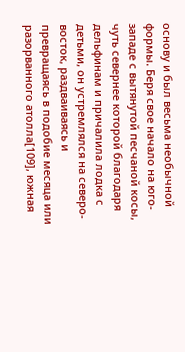основу и был весьма необычной формы. Беря свое начало на юго-западе с вытянутой песчаной косы, чуть севернее которой благодаря дельфинам и причалила лодка с детьми, он устремлялся на северо-восток, раздваиваясь и превращаясь в подобие месяца или разорванного атолла[109], южная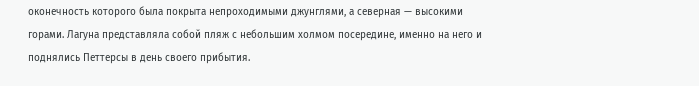оконечность которого была покрыта непроходимыми джунглями, а северная — высокими горами. Лагуна представляла собой пляж с небольшим холмом посередине, именно на него и поднялись Петтерсы в день своего прибытия.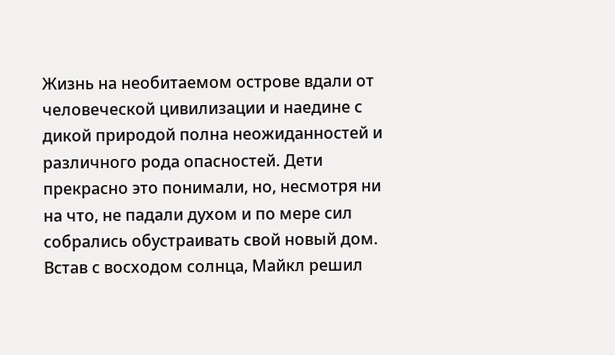Жизнь на необитаемом острове вдали от человеческой цивилизации и наедине с дикой природой полна неожиданностей и различного рода опасностей. Дети прекрасно это понимали, но, несмотря ни на что, не падали духом и по мере сил собрались обустраивать свой новый дом.
Встав с восходом солнца, Майкл решил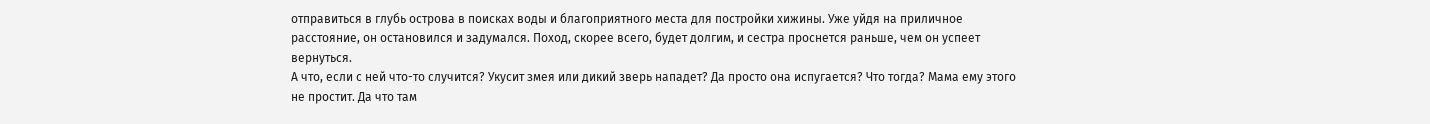отправиться в глубь острова в поисках воды и благоприятного места для постройки хижины. Уже уйдя на приличное расстояние, он остановился и задумался. Поход, скорее всего, будет долгим, и сестра проснется раньше, чем он успеет вернуться.
А что, если с ней что-то случится? Укусит змея или дикий зверь нападет? Да просто она испугается? Что тогда? Мама ему этого не простит. Да что там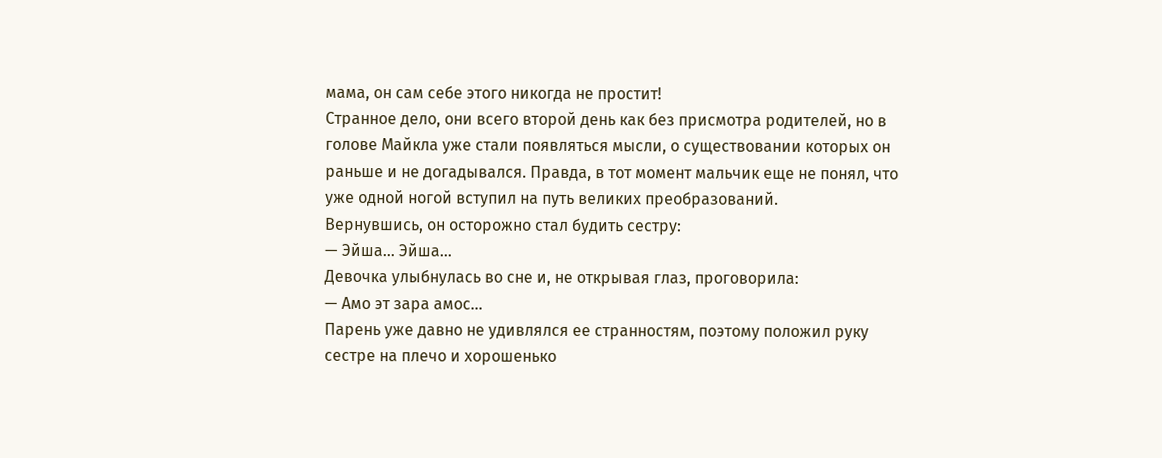мама, он сам себе этого никогда не простит!
Странное дело, они всего второй день как без присмотра родителей, но в голове Майкла уже стали появляться мысли, о существовании которых он раньше и не догадывался. Правда, в тот момент мальчик еще не понял, что уже одной ногой вступил на путь великих преобразований.
Вернувшись, он осторожно стал будить сестру:
— Эйша… Эйша…
Девочка улыбнулась во сне и, не открывая глаз, проговорила:
— Амо эт зара амос…
Парень уже давно не удивлялся ее странностям, поэтому положил руку сестре на плечо и хорошенько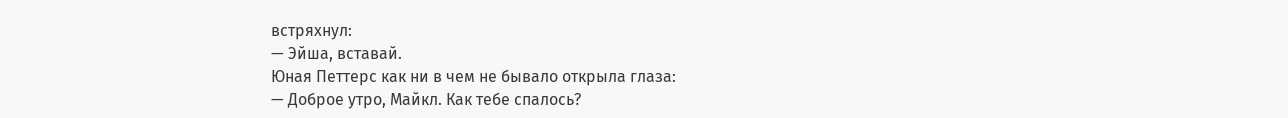встряхнул:
— Эйша, вставай.
Юная Петтерс как ни в чем не бывало открыла глаза:
— Доброе утро, Майкл. Как тебе спалось?